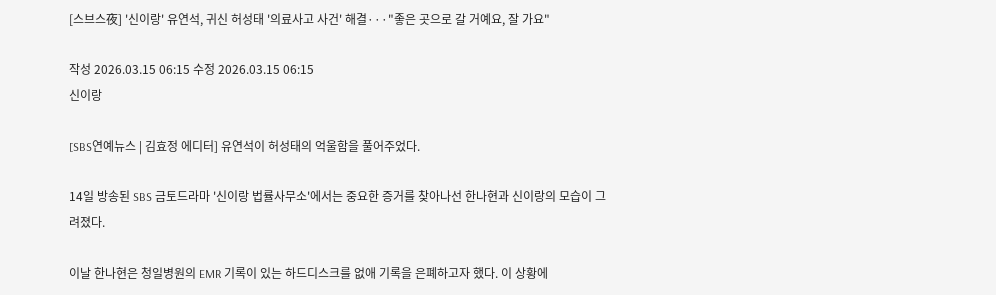[스브스夜] '신이랑' 유연석, 귀신 허성태 '의료사고 사건' 해결···"좋은 곳으로 갈 거예요, 잘 가요"

작성 2026.03.15 06:15 수정 2026.03.15 06:15
신이랑

[SBS연예뉴스 | 김효정 에디터] 유연석이 허성태의 억울함을 풀어주었다.

14일 방송된 SBS 금토드라마 '신이랑 법률사무소'에서는 중요한 증거를 찾아나선 한나현과 신이랑의 모습이 그려졌다.

이날 한나현은 청일병원의 EMR 기록이 있는 하드디스크를 없애 기록을 은폐하고자 했다. 이 상황에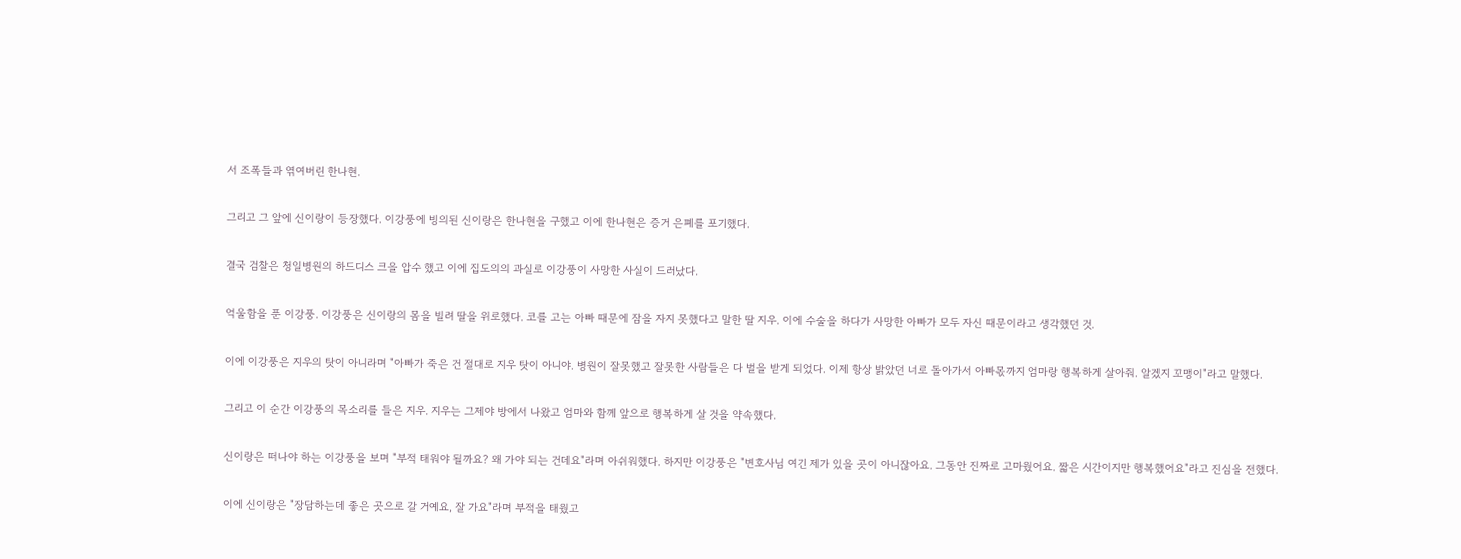서 조폭들과 엮여버린 한나현.

그리고 그 앞에 신이랑이 등장했다. 이강풍에 빙의된 신이랑은 한나현을 구했고 이에 한나현은 증거 은폐를 포기했다.

결국 검찰은 청일병원의 하드디스 크을 압수 했고 이에 집도의의 과실로 이강풍이 사망한 사실이 드러났다.

억울함을 푼 이강풍. 이강풍은 신이랑의 몸을 빌려 딸을 위로했다. 코를 고는 아빠 때문에 잠을 자지 못했다고 말한 딸 지우. 이에 수술을 하다가 사망한 아빠가 모두 자신 때문이라고 생각했던 것.

이에 이강풍은 지우의 탓이 아니라며 "아빠가 죽은 건 절대로 지우 탓이 아니야. 병원이 잘못했고 잘못한 사람들은 다 벌을 받게 되었다. 이제 항상 밝았던 너로 돌아가서 아빠몫까지 엄마랑 행복하게 살아줘. 알겠지 꼬맹이"라고 말했다.

그리고 이 순간 이강풍의 목소리를 들은 지우. 지우는 그제야 방에서 나왔고 엄마와 함께 앞으로 행복하게 살 것을 약속했다.

신이랑은 떠나야 하는 이강풍을 보며 "부적 태워야 될까요? 왜 가야 되는 건데요"라며 아쉬워했다. 하지만 이강풍은 "변호사님 여긴 제가 있을 곳이 아니잖아요. 그동안 진짜로 고마웠어요. 짧은 시간이지만 행복했어요"라고 진심을 전했다.

이에 신이랑은 "장담하는데 좋은 곳으로 갈 거예요, 잘 가요"라며 부적을 태웠고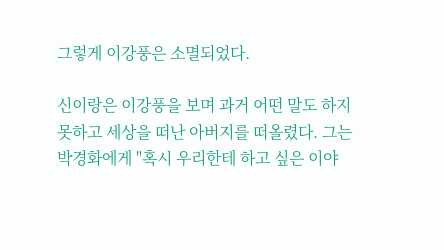그렇게 이강풍은 소멸되었다.

신이랑은 이강풍을 보며 과거 어떤 말도 하지 못하고 세상을 떠난 아버지를 떠올렸다. 그는 박경화에게 "혹시 우리한테 하고 싶은 이야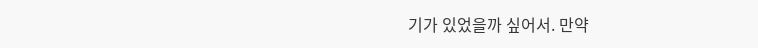기가 있었을까 싶어서. 만약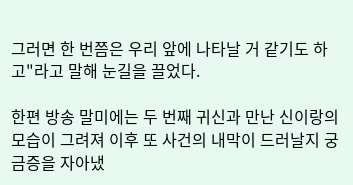그러면 한 번쯤은 우리 앞에 나타날 거 같기도 하고"라고 말해 눈길을 끌었다.

한편 방송 말미에는 두 번째 귀신과 만난 신이랑의 모습이 그려져 이후 또 사건의 내막이 드러날지 궁금증을 자아냈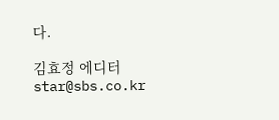다.

김효정 에디터 star@sbs.co.kr